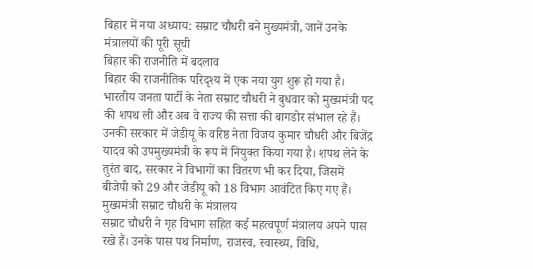बिहार में नया अध्याय: सम्राट चौधरी बने मुख्यमंत्री, जानें उनके मंत्रालयों की पूरी सूची
बिहार की राजनीति में बदलाव
बिहार की राजनीतिक परिदृश्य में एक नया युग शुरू हो गया है। भारतीय जनता पार्टी के नेता सम्राट चौधरी ने बुधवार को मुख्यमंत्री पद की शपथ ली और अब वे राज्य की सत्ता की बागडोर संभाल रहे हैं। उनकी सरकार में जेडीयू के वरिष्ठ नेता विजय कुमार चौधरी और बिजेंद्र यादव को उपमुख्यमंत्री के रूप में नियुक्त किया गया है। शपथ लेने के तुरंत बाद, सरकार ने विभागों का वितरण भी कर दिया, जिसमें बीजेपी को 29 और जेडीयू को 18 विभाग आवंटित किए गए हैं।
मुख्यमंत्री सम्राट चौधरी के मंत्रालय
सम्राट चौधरी ने गृह विभाग सहित कई महत्वपूर्ण मंत्रालय अपने पास रखे हैं। उनके पास पथ निर्माण, राजस्व, स्वास्थ्य, विधि,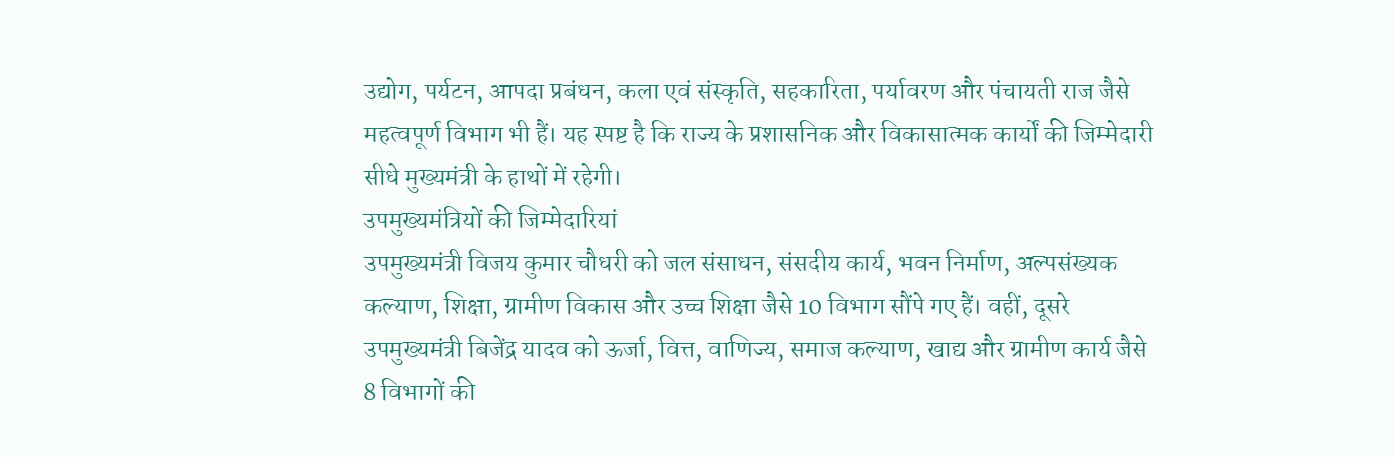उद्योग, पर्यटन, आपदा प्रबंधन, कला एवं संस्कृति, सहकारिता, पर्यावरण और पंचायती राज जैसे महत्वपूर्ण विभाग भी हैं। यह स्पष्ट है कि राज्य के प्रशासनिक और विकासात्मक कार्यों की जिम्मेदारी सीधे मुख्यमंत्री के हाथों में रहेगी।
उपमुख्यमंत्रियों की जिम्मेदारियां
उपमुख्यमंत्री विजय कुमार चौधरी को जल संसाधन, संसदीय कार्य, भवन निर्माण, अल्पसंख्यक कल्याण, शिक्षा, ग्रामीण विकास और उच्च शिक्षा जैसे 10 विभाग सौंपे गए हैं। वहीं, दूसरे उपमुख्यमंत्री बिजेंद्र यादव को ऊर्जा, वित्त, वाणिज्य, समाज कल्याण, खाद्य और ग्रामीण कार्य जैसे 8 विभागों की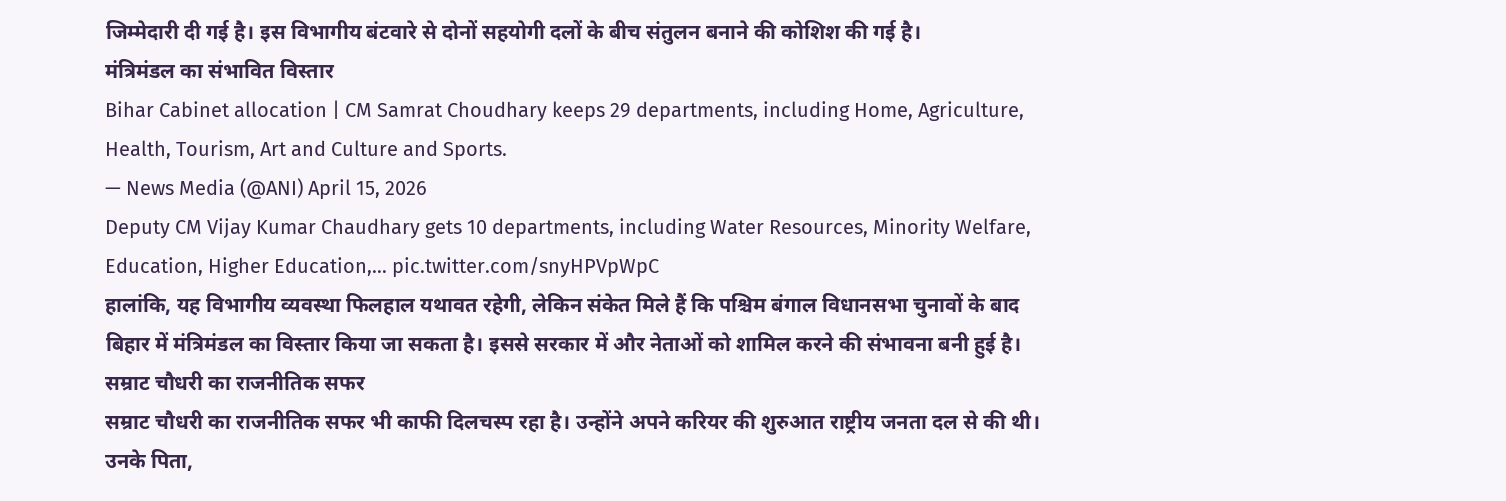जिम्मेदारी दी गई है। इस विभागीय बंटवारे से दोनों सहयोगी दलों के बीच संतुलन बनाने की कोशिश की गई है।
मंत्रिमंडल का संभावित विस्तार
Bihar Cabinet allocation | CM Samrat Choudhary keeps 29 departments, including Home, Agriculture, Health, Tourism, Art and Culture and Sports.
— News Media (@ANI) April 15, 2026
Deputy CM Vijay Kumar Chaudhary gets 10 departments, including Water Resources, Minority Welfare, Education, Higher Education,… pic.twitter.com/snyHPVpWpC
हालांकि, यह विभागीय व्यवस्था फिलहाल यथावत रहेगी, लेकिन संकेत मिले हैं कि पश्चिम बंगाल विधानसभा चुनावों के बाद बिहार में मंत्रिमंडल का विस्तार किया जा सकता है। इससे सरकार में और नेताओं को शामिल करने की संभावना बनी हुई है।
सम्राट चौधरी का राजनीतिक सफर
सम्राट चौधरी का राजनीतिक सफर भी काफी दिलचस्प रहा है। उन्होंने अपने करियर की शुरुआत राष्ट्रीय जनता दल से की थी। उनके पिता,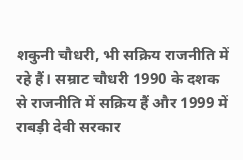शकुनी चौधरी, भी सक्रिय राजनीति में रहे हैं। सम्राट चौधरी 1990 के दशक से राजनीति में सक्रिय हैं और 1999 में राबड़ी देवी सरकार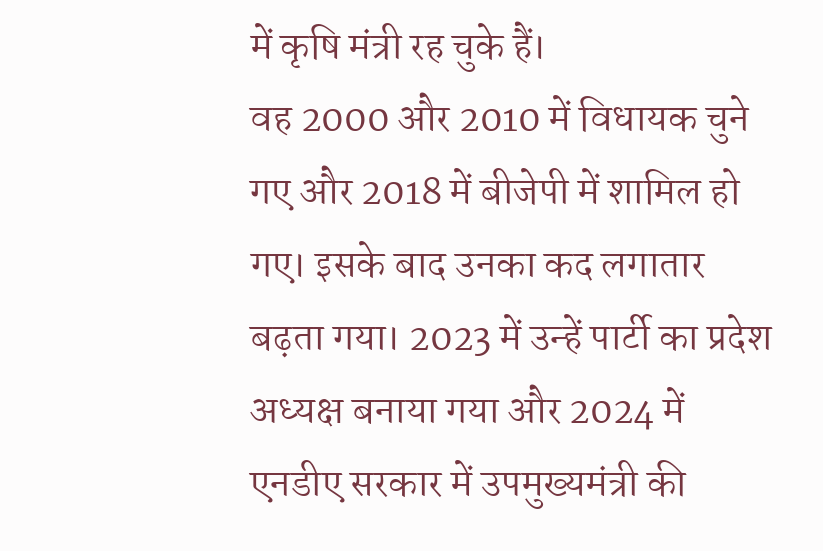में कृषि मंत्री रह चुके हैं।
वह 2000 और 2010 में विधायक चुने गए और 2018 में बीजेपी में शामिल हो गए। इसके बाद उनका कद लगातार बढ़ता गया। 2023 में उन्हें पार्टी का प्रदेश अध्यक्ष बनाया गया और 2024 में एनडीए सरकार में उपमुख्यमंत्री की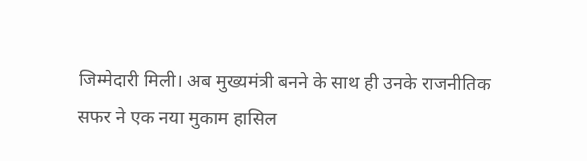जिम्मेदारी मिली। अब मुख्यमंत्री बनने के साथ ही उनके राजनीतिक सफर ने एक नया मुकाम हासिल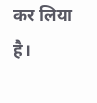कर लिया है।